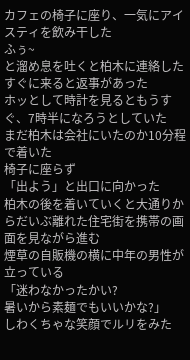カフェの椅子に座り、一気にアイスティを飲み干した
ふぅ~
と溜め息を吐くと柏木に連絡した
すぐに来ると返事があった
ホッとして時計を見るともうすぐ、7時半になろうとしていた
まだ柏木は会社にいたのか10分程で着いた
椅子に座らず
「出よう」と出口に向かった
柏木の後を着いていくと大通りからだいぶ離れた住宅街を携帯の画面を見ながら進む
煙草の自販機の横に中年の男性が立っている
「迷わなかったかい?
暑いから素麺でもいいかな?」
しわくちゃな笑顔でルリをみた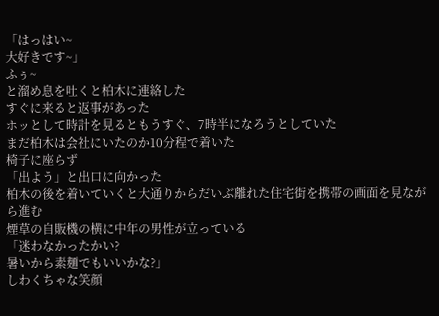「はっはい~
大好きです~」
ふぅ~
と溜め息を吐くと柏木に連絡した
すぐに来ると返事があった
ホッとして時計を見るともうすぐ、7時半になろうとしていた
まだ柏木は会社にいたのか10分程で着いた
椅子に座らず
「出よう」と出口に向かった
柏木の後を着いていくと大通りからだいぶ離れた住宅街を携帯の画面を見ながら進む
煙草の自販機の横に中年の男性が立っている
「迷わなかったかい?
暑いから素麺でもいいかな?」
しわくちゃな笑顔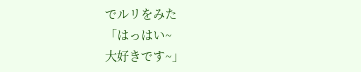でルリをみた
「はっはい~
大好きです~」